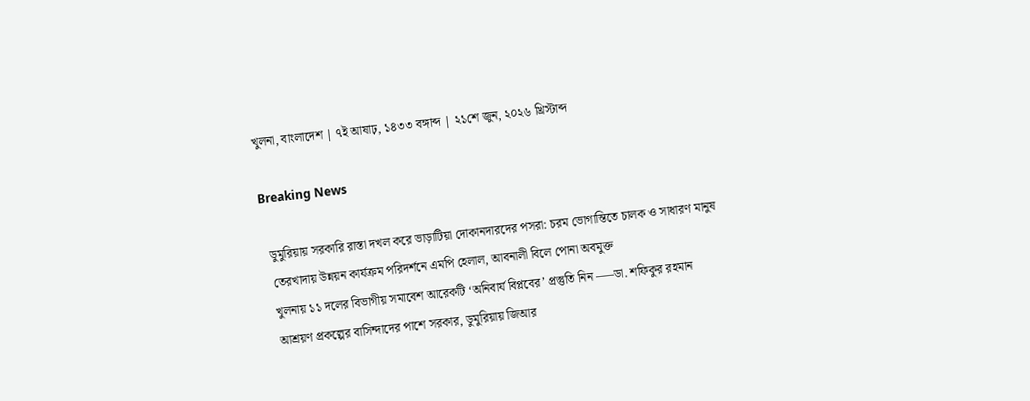খুলনা, বাংলাদেশ | ৭ই আষাঢ়, ১৪৩৩ বঙ্গাব্দ | ২১শে জুন, ২০২৬ খ্রিস্টাব্দ

Breaking News

  ডুমুরিয়ায় সরকারি রাস্তা দখল করে ভাড়াটিয়া দোকানদারদের পসরা: চরম ভোগান্তিতে চালক ও সাধারণ মানুষ
  তেরখাদায় উন্নয়ন কার্যক্রম পরিদর্শনে এমপি হেলাল, আবনালী বিলে পোনা অবমুক্ত
  খুলনায় ১১ দলের বিভাগীয় সমাবেশ আরেকটি ‘অনিবার্য বিপ্লবের’ প্রস্তুতি নিন —–ডা. শফিকুর রহমান
  আশ্রয়ণ প্রকল্পের বাসিন্দাদের পাশে সরকার, ডুমুরিয়ায় জিআর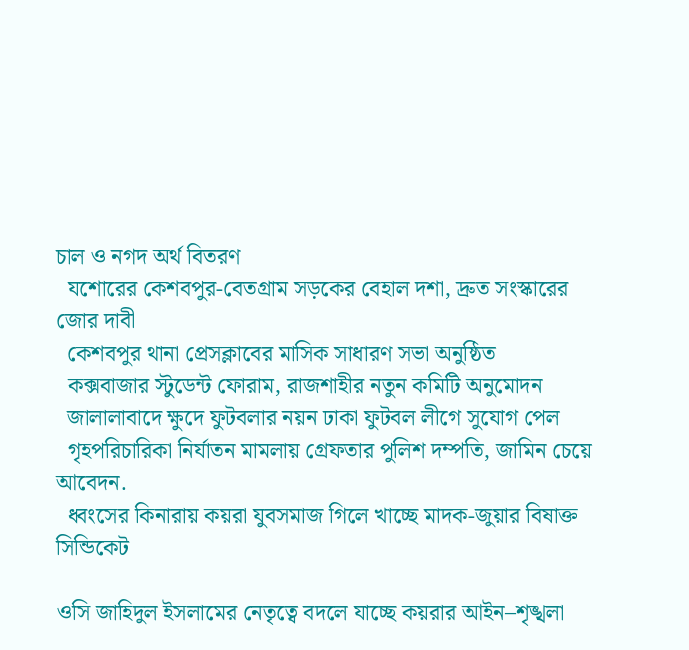চাল ও নগদ অর্থ বিতরণ
  যশোরের কেশবপুর-বেতগ্রাম সড়কের বেহাল দশা, দ্রুত সংস্কারের জোর দাবী
  কেশবপুর থানা প্রেসক্লাবের মাসিক সাধারণ সভা অনুষ্ঠিত
  কক্সবাজার স্টুডেন্ট ফোরাম, রাজশাহীর নতুন কমিটি অনুমোদন
  জালালাবাদে ক্ষুদে ফুটবলার নয়ন ঢাকা ফুটবল লীগে সুযোগ পেল
  গৃহপরিচারিকা নির্যাতন মামলায় গ্রেফতার পুলিশ দম্পতি, জামিন চেয়ে আবেদন.
  ধ্বংসের কিনারায় কয়রা যুবসমাজ গিলে খাচ্ছে মাদক-জুয়ার বিষাক্ত সিন্ডিকেট

ওসি জাহিদুল ইসলামের নেতৃত্বে বদলে যাচ্ছে কয়রার আইন–শৃঙ্খলা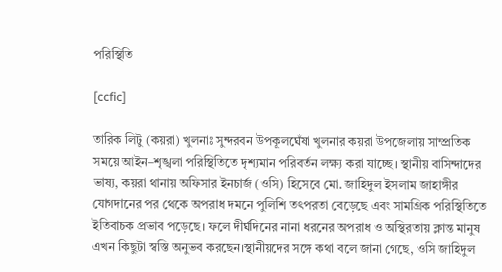পরিস্থিতি

[ccfic]

তারিক লিটু (কয়রা) খুলনাঃ সুন্দরবন উপকূলঘেঁষা খুলনার কয়রা উপজেলায় সাম্প্রতিক সময়ে আইন–শৃঙ্খলা পরিস্থিতিতে দৃশ্যমান পরিবর্তন লক্ষ্য করা যাচ্ছে। স্থানীয় বাসিন্দাদের ভাষ্য, কয়রা থানায় অফিসার ইনচার্জ (ওসি) হিসেবে মো. জাহিদুল ইসলাম জাহাঙ্গীর যোগদানের পর থেকে অপরাধ দমনে পুলিশি তৎপরতা বেড়েছে এবং সামগ্রিক পরিস্থিতিতে ইতিবাচক প্রভাব পড়েছে। ফলে দীর্ঘদিনের নানা ধরনের অপরাধ ও অস্থিরতায় ক্লান্ত মানুষ এখন কিছুটা স্বস্তি অনুভব করছেন।স্থানীয়দের সঙ্গে কথা বলে জানা গেছে, ওসি জাহিদুল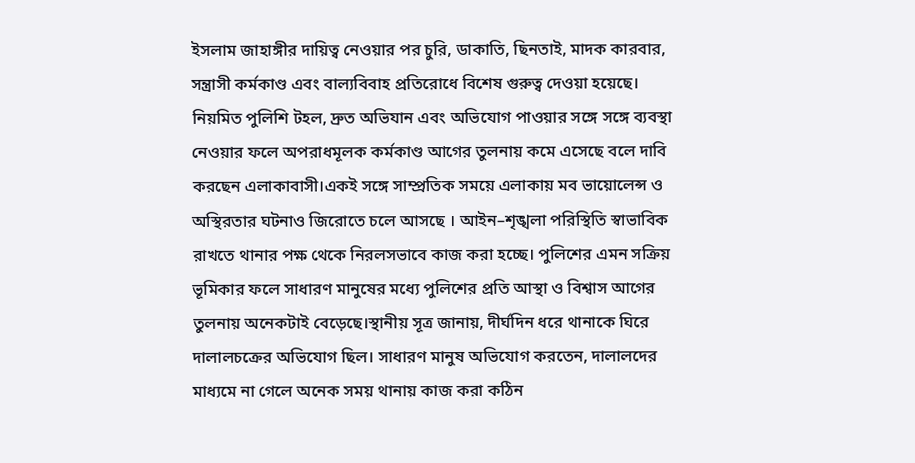ইসলাম জাহাঙ্গীর দায়িত্ব নেওয়ার পর চুরি, ডাকাতি, ছিনতাই, মাদক কারবার, সন্ত্রাসী কর্মকাণ্ড এবং বাল্যবিবাহ প্রতিরোধে বিশেষ গুরুত্ব দেওয়া হয়েছে। নিয়মিত পুলিশি টহল, দ্রুত অভিযান এবং অভিযোগ পাওয়ার সঙ্গে সঙ্গে ব্যবস্থা নেওয়ার ফলে অপরাধমূলক কর্মকাণ্ড আগের তুলনায় কমে এসেছে বলে দাবি করছেন এলাকাবাসী।একই সঙ্গে সাম্প্রতিক সময়ে এলাকায় মব ভায়োলেন্স ও অস্থিরতার ঘটনাও জিরোতে চলে আসছে । আইন–শৃঙ্খলা পরিস্থিতি স্বাভাবিক রাখতে থানার পক্ষ থেকে নিরলসভাবে কাজ করা হচ্ছে। পুলিশের এমন সক্রিয় ভূমিকার ফলে সাধারণ মানুষের মধ্যে পুলিশের প্রতি আস্থা ও বিশ্বাস আগের তুলনায় অনেকটাই বেড়েছে।স্থানীয় সূত্র জানায়, দীর্ঘদিন ধরে থানাকে ঘিরে দালালচক্রের অভিযোগ ছিল। সাধারণ মানুষ অভিযোগ করতেন, দালালদের মাধ্যমে না গেলে অনেক সময় থানায় কাজ করা কঠিন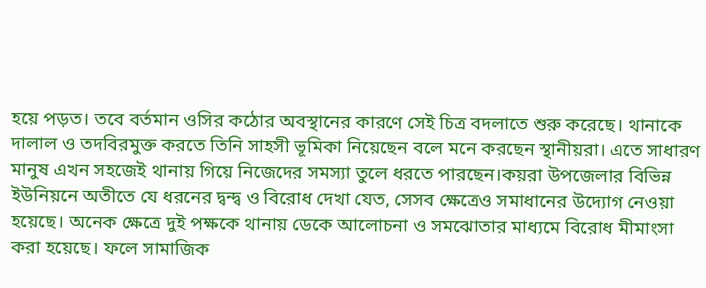হয়ে পড়ত। তবে বর্তমান ওসির কঠোর অবস্থানের কারণে সেই চিত্র বদলাতে শুরু করেছে। থানাকে দালাল ও তদবিরমুক্ত করতে তিনি সাহসী ভূমিকা নিয়েছেন বলে মনে করছেন স্থানীয়রা। এতে সাধারণ মানুষ এখন সহজেই থানায় গিয়ে নিজেদের সমস্যা তুলে ধরতে পারছেন।কয়রা উপজেলার বিভিন্ন ইউনিয়নে অতীতে যে ধরনের দ্বন্দ্ব ও বিরোধ দেখা যেত, সেসব ক্ষেত্রেও সমাধানের উদ্যোগ নেওয়া হয়েছে। অনেক ক্ষেত্রে দুই পক্ষকে থানায় ডেকে আলোচনা ও সমঝোতার মাধ্যমে বিরোধ মীমাংসা করা হয়েছে। ফলে সামাজিক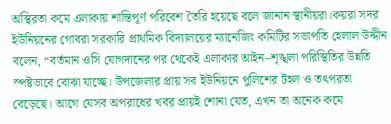অস্থিরতা কমে এলাকায় শান্তিপূর্ণ পরিবেশ তৈরি হয়েছে বলে জানান স্থানীয়রা।কয়রা সদর ইউনিয়নের গোবরা সরকারি প্রাথমিক বিদ্যালয়ের ম্যানেজিং কমিটির সভাপতি হেলাল উদ্দীন বলেন, “বর্তমান ওসি যোগদানের পর থেকেই এলাকার আইন–শৃঙ্খলা পরিস্থিতির উন্নতি স্পষ্টভাবে বোঝা যাচ্ছে। উপজেলার প্রায় সব ইউনিয়নে পুলিশের টহল ও তৎপরতা বেড়েছে। আগে যেসব অপরাধের খবর প্রায়ই শোনা যেত, এখন তা অনেক কমে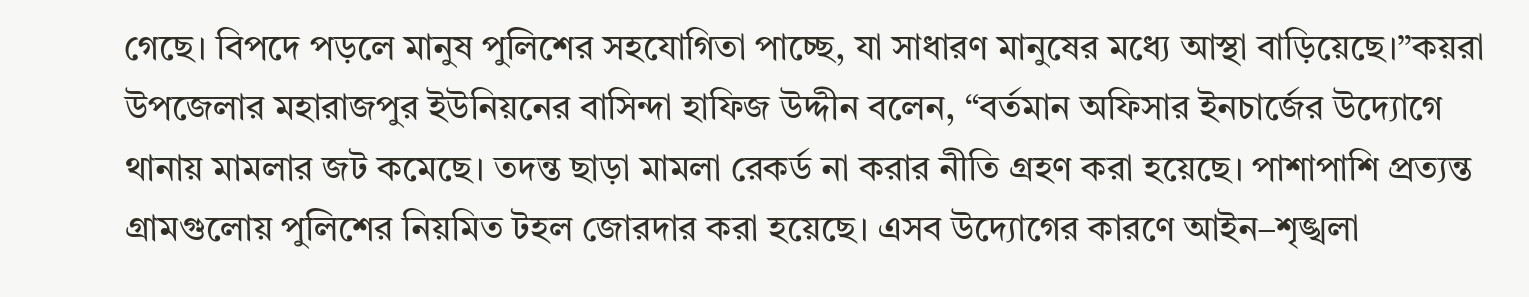গেছে। বিপদে পড়লে মানুষ পুলিশের সহযোগিতা পাচ্ছে, যা সাধারণ মানুষের মধ্যে আস্থা বাড়িয়েছে।”কয়রা উপজেলার মহারাজপুর ইউনিয়নের বাসিন্দা হাফিজ উদ্দীন বলেন, “বর্তমান অফিসার ইনচার্জের উদ্যোগে থানায় মামলার জট কমেছে। তদন্ত ছাড়া মামলা রেকর্ড না করার নীতি গ্রহণ করা হয়েছে। পাশাপাশি প্রত্যন্ত গ্রামগুলোয় পুলিশের নিয়মিত টহল জোরদার করা হয়েছে। এসব উদ্যোগের কারণে আইন–শৃঙ্খলা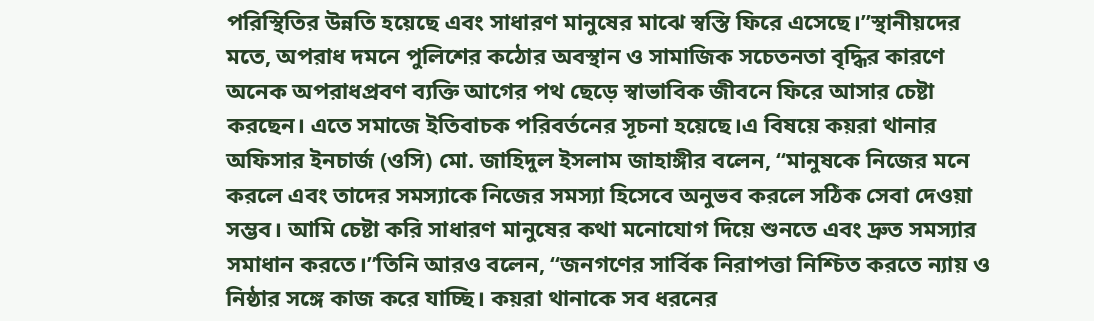পরিস্থিতির উন্নতি হয়েছে এবং সাধারণ মানুষের মাঝে স্বস্তি ফিরে এসেছে।”স্থানীয়দের মতে, অপরাধ দমনে পুলিশের কঠোর অবস্থান ও সামাজিক সচেতনতা বৃদ্ধির কারণে অনেক অপরাধপ্রবণ ব্যক্তি আগের পথ ছেড়ে স্বাভাবিক জীবনে ফিরে আসার চেষ্টা করছেন। এতে সমাজে ইতিবাচক পরিবর্তনের সূচনা হয়েছে।এ বিষয়ে কয়রা থানার অফিসার ইনচার্জ (ওসি) মো. জাহিদুল ইসলাম জাহাঙ্গীর বলেন, “মানুষকে নিজের মনে করলে এবং তাদের সমস্যাকে নিজের সমস্যা হিসেবে অনুভব করলে সঠিক সেবা দেওয়া সম্ভব। আমি চেষ্টা করি সাধারণ মানুষের কথা মনোযোগ দিয়ে শুনতে এবং দ্রুত সমস্যার সমাধান করতে।”তিনি আরও বলেন, “জনগণের সার্বিক নিরাপত্তা নিশ্চিত করতে ন্যায় ও নিষ্ঠার সঙ্গে কাজ করে যাচ্ছি। কয়রা থানাকে সব ধরনের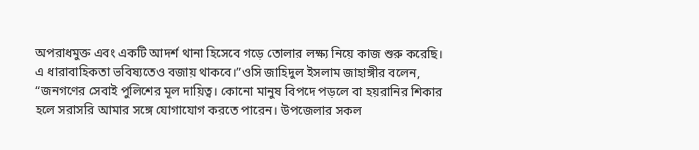অপরাধমুক্ত এবং একটি আদর্শ থানা হিসেবে গড়ে তোলার লক্ষ্য নিয়ে কাজ শুরু করেছি। এ ধারাবাহিকতা ভবিষ্যতেও বজায় থাকবে।”ওসি জাহিদুল ইসলাম জাহাঙ্গীর বলেন, “জনগণের সেবাই পুলিশের মূল দায়িত্ব। কোনো মানুষ বিপদে পড়লে বা হয়রানির শিকার হলে সরাসরি আমার সঙ্গে যোগাযোগ করতে পারেন। উপজেলার সকল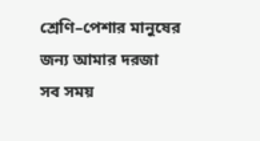শ্রেণি–পেশার মানুষের জন্য আমার দরজা সব সময়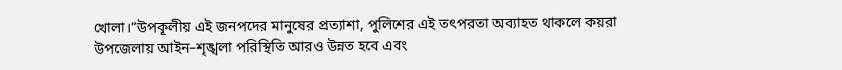খোলা।”উপকূলীয় এই জনপদের মানুষের প্রত্যাশা, পুলিশের এই তৎপরতা অব্যাহত থাকলে কয়রা উপজেলায় আইন–শৃঙ্খলা পরিস্থিতি আরও উন্নত হবে এবং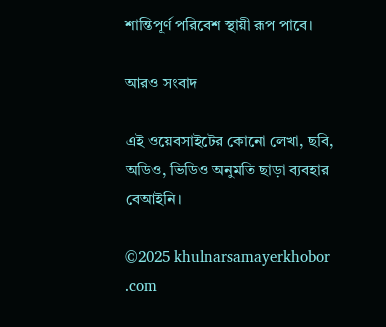শান্তিপূর্ণ পরিবেশ স্থায়ী রূপ পাবে।

আরও সংবাদ

এই ওয়েবসাইটের কোনো লেখা, ছবি, অডিও, ভিডিও অনুমতি ছাড়া ব্যবহার বেআইনি।

©2025 khulnarsamayerkhobor .com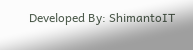Developed By: ShimantoIT